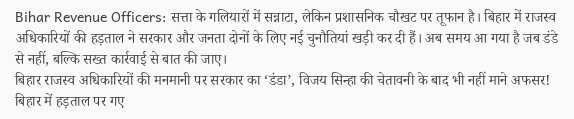Bihar Revenue Officers: सत्ता के गलियारों में सन्नाटा, लेकिन प्रशासनिक चौखट पर तूफान है। बिहार में राजस्व अधिकारियों की हड़ताल ने सरकार और जनता दोनों के लिए नई चुनौतियां खड़ी कर दी हैं। अब समय आ गया है जब डंडे से नहीं, बल्कि सख्त कार्रवाई से बात की जाए।
बिहार राजस्व अधिकारियों की मनमानी पर सरकार का ‘डंडा’, विजय सिन्हा की चेतावनी के बाद भी नहीं माने अफसर!
बिहार में हड़ताल पर गए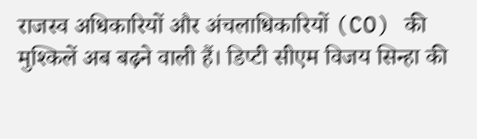राजस्व अधिकारियों और अंचलाधिकारियों (CO) की मुश्किलें अब बढ़ने वाली हैं। डिप्टी सीएम विजय सिन्हा की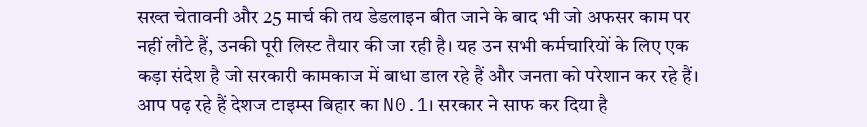सख्त चेतावनी और 25 मार्च की तय डेडलाइन बीत जाने के बाद भी जो अफसर काम पर नहीं लौटे हैं, उनकी पूरी लिस्ट तैयार की जा रही है। यह उन सभी कर्मचारियों के लिए एक कड़ा संदेश है जो सरकारी कामकाज में बाधा डाल रहे हैं और जनता को परेशान कर रहे हैं। आप पढ़ रहे हैं देशज टाइम्स बिहार का N0.1। सरकार ने साफ कर दिया है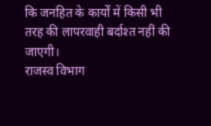कि जनहित के कार्यों में किसी भी तरह की लापरवाही बर्दाश्त नहीं की जाएगी।
राजस्व विभाग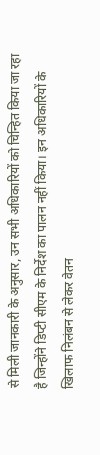से मिली जानकारी के अनुसार, उन सभी अधिकारियों को चिन्हित किया जा रहा है जिन्होंने डिप्टी सीएम के निर्देश का पालन नहीं किया। इन अधिकारियों के खिलाफ निलंबन से लेकर वेतन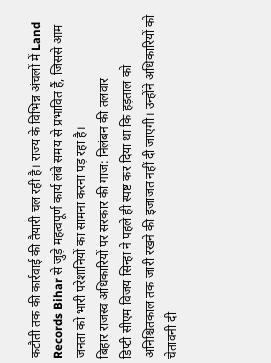कटौती तक की कार्रवाई की तैयारी चल रही है। राज्य के विभिन्न अंचलों में Land Records Bihar से जुड़े महत्वपूर्ण कार्य लंबे समय से प्रभावित हैं, जिससे आम जनता को भारी परेशानियों का सामना करना पड़ रहा है।
बिहार राजस्व अधिकारियों पर सरकार की गाज: निलंबन की तलवार
डिप्टी सीएम विजय सिन्हा ने पहले ही स्पष्ट कर दिया था कि हड़ताल को अनिश्चितकाल तक जारी रखने की इजाजत नहीं दी जाएगी। उन्होंने अधिकारियों को चेतावनी दी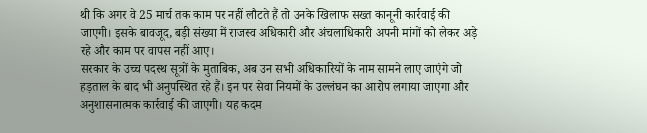थी कि अगर वे 25 मार्च तक काम पर नहीं लौटते हैं तो उनके खिलाफ सख्त कानूनी कार्रवाई की जाएगी। इसके बावजूद, बड़ी संख्या में राजस्व अधिकारी और अंचलाधिकारी अपनी मांगों को लेकर अड़े रहे और काम पर वापस नहीं आए।
सरकार के उच्च पदस्थ सूत्रों के मुताबिक, अब उन सभी अधिकारियों के नाम सामने लाए जाएंगे जो हड़ताल के बाद भी अनुपस्थित रहे हैं। इन पर सेवा नियमों के उल्लंघन का आरोप लगाया जाएगा और अनुशासनात्मक कार्रवाई की जाएगी। यह कदम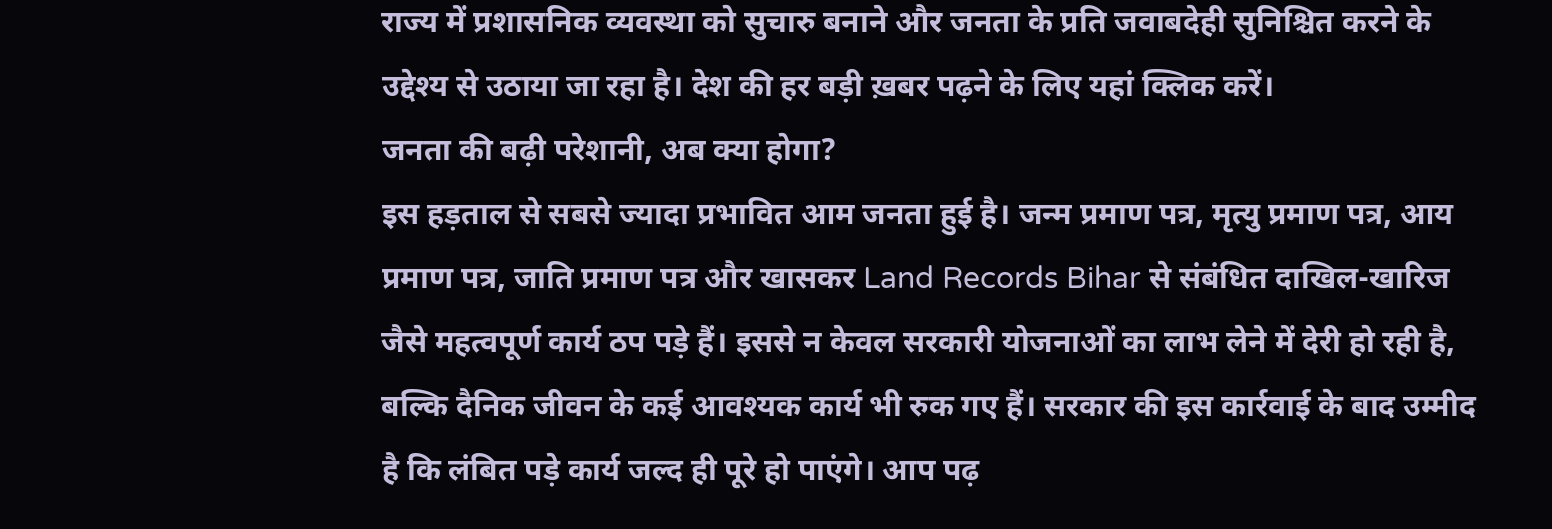राज्य में प्रशासनिक व्यवस्था को सुचारु बनाने और जनता के प्रति जवाबदेही सुनिश्चित करने के उद्देश्य से उठाया जा रहा है। देश की हर बड़ी ख़बर पढ़ने के लिए यहां क्लिक करें।
जनता की बढ़ी परेशानी, अब क्या होगा?
इस हड़ताल से सबसे ज्यादा प्रभावित आम जनता हुई है। जन्म प्रमाण पत्र, मृत्यु प्रमाण पत्र, आय प्रमाण पत्र, जाति प्रमाण पत्र और खासकर Land Records Bihar से संबंधित दाखिल-खारिज जैसे महत्वपूर्ण कार्य ठप पड़े हैं। इससे न केवल सरकारी योजनाओं का लाभ लेने में देरी हो रही है, बल्कि दैनिक जीवन के कई आवश्यक कार्य भी रुक गए हैं। सरकार की इस कार्रवाई के बाद उम्मीद है कि लंबित पड़े कार्य जल्द ही पूरे हो पाएंगे। आप पढ़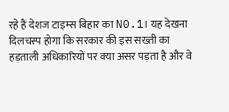रहे हैं देशज टाइम्स बिहार का N0.1। यह देखना दिलचस्प होगा कि सरकार की इस सख्ती का हड़ताली अधिकारियों पर क्या असर पड़ता है और वे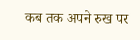कब तक अपने रुख पर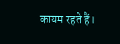कायम रहते हैं।